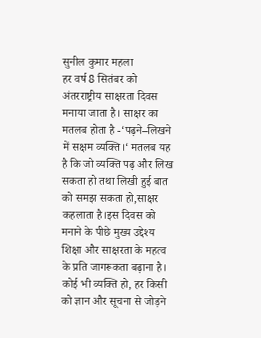सुनील कुमार महला
हर वर्ष 8 सितंबर को अंतरराष्ट्रीय साक्षरता दिवस मनाया जाता है। साक्षर का मतलब होता है -‘पढ़ने–लिखने में सक्षम व्यक्ति।‘ मतलब यह है कि जो व्यक्ति पढ़ और लिख सकता हो तथा लिखी हुई बात को समझ सकता हो,साक्षर कहलाता है।इस दिवस को मनाने के पीछे मुख्य उद्देश्य शिक्षा और साक्षरता के महत्व के प्रति जागरूकता बढ़ाना है। कोई भी व्यक्ति हो, हर किसी को ज्ञान और सूचना से जोड़ने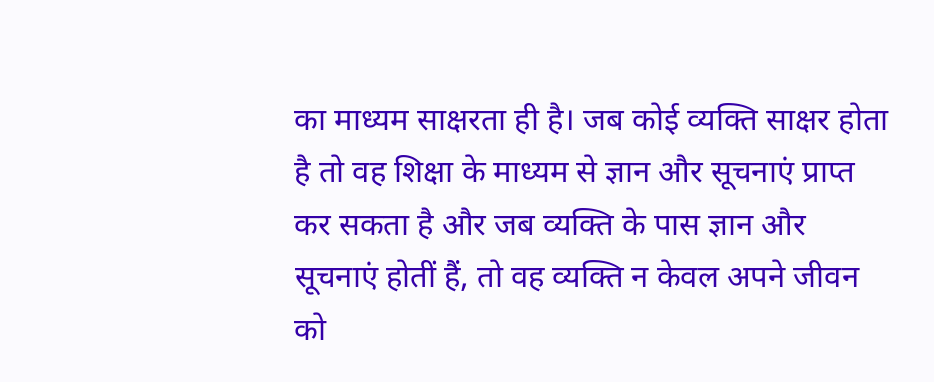का माध्यम साक्षरता ही है। जब कोई व्यक्ति साक्षर होता है तो वह शिक्षा के माध्यम से ज्ञान और सूचनाएं प्राप्त कर सकता है और जब व्यक्ति के पास ज्ञान और सूचनाएं होतीं हैं, तो वह व्यक्ति न केवल अपने जीवन को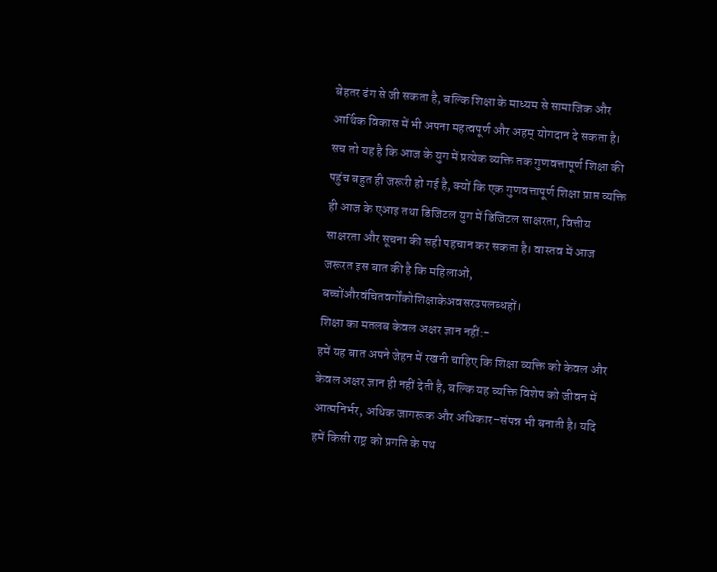बेहतर ढंग से जी सकता है, बल्कि शिक्षा के माध्यम से सामाजिक और आर्थिक विकास में भी अपना महत्वपूर्ण और अहम् योगदान दे सकता है। सच तो यह है कि आज के युग में प्रत्येक व्यक्ति तक गुणवत्तापूर्ण शिक्षा की पहुंच बहुत ही जरूरी हो गई है, क्यों कि एक गुणवत्तापूर्ण शिक्षा प्राप्त व्यक्ति ही आज के एआइ तथा डिजिटल युग में डिजिटल साक्षरता, वित्तीय साक्षरता और सूचना की सही पहचान कर सकता है। वास्तव में आज जरूरत इस बात की है कि महिलाओं, बच्चोंऔरवंचितवर्गोंकोशिक्षाकेअवसरउपलब्धहों।
शिक्षा का मतलब केवल अक्षर ज्ञान नहीं:-
हमें यह बात अपने जेहन में रखनी चाहिए कि शिक्षा व्यक्ति को केवल और केवल अक्षर ज्ञान ही नहीं देती है, बल्कि यह व्यक्ति विशेष को जीवन में आत्मनिर्भर, अधिक जागरूक और अधिकार–संपन्न भी बनाती है। यदि हमें किसी राष्ट्र को प्रगति के पथ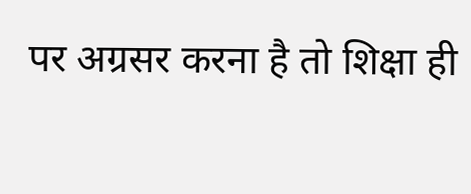पर अग्रसर करना है तो शिक्षा ही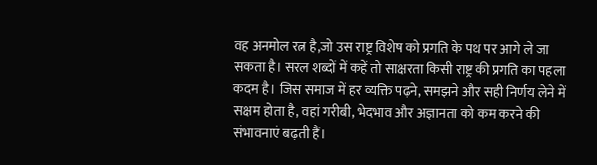वह अनमोल रत्न है,जो उस राष्ट्र विशेष को प्रगति के पथ पर आगे ले जा सकता है। सरल शब्दों में कहें तो साक्षरता किसी राष्ट्र की प्रगति का पहला कदम है। जिस समाज में हर व्यक्ति पढ़ने, समझने और सही निर्णय लेने में सक्षम होता है, वहां गरीबी, भेदभाव और अज्ञानता को कम करने की संभावनाएं बढ़ती हैं।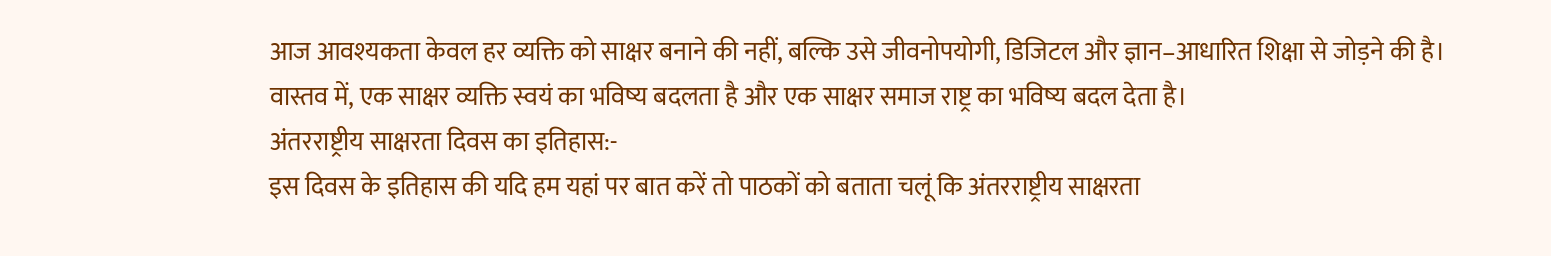आज आवश्यकता केवल हर व्यक्ति को साक्षर बनाने की नहीं, बल्कि उसे जीवनोपयोगी, डिजिटल और ज्ञान–आधारित शिक्षा से जोड़ने की है। वास्तव में, एक साक्षर व्यक्ति स्वयं का भविष्य बदलता है और एक साक्षर समाज राष्ट्र का भविष्य बदल देता है।
अंतरराष्ट्रीय साक्षरता दिवस का इतिहास:-
इस दिवस के इतिहास की यदि हम यहां पर बात करें तो पाठकों को बताता चलूं कि अंतरराष्ट्रीय साक्षरता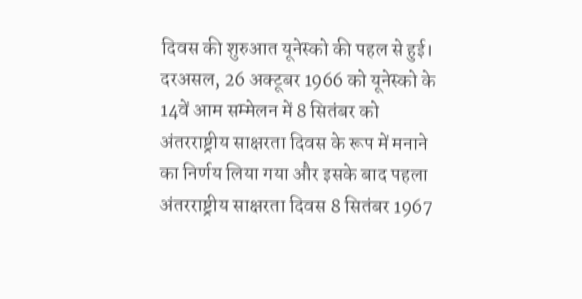दिवस की शुरुआत यूनेस्को की पहल से हुई। दरअसल, 26 अक्टूबर 1966 को यूनेस्को के 14वें आम सम्मेलन में 8 सितंबर को अंतरराष्ट्रीय साक्षरता दिवस के रूप में मनाने का निर्णय लिया गया और इसके बाद पहला अंतरराष्ट्रीय साक्षरता दिवस 8 सितंबर 1967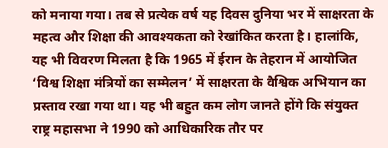को मनाया गया। तब से प्रत्येक वर्ष यह दिवस दुनिया भर में साक्षरता के महत्व और शिक्षा की आवश्यकता को रेखांकित करता है। हालांकि, यह भी विवरण मिलता है कि 1965 में ईरान के तेहरान में आयोजित ‘विश्व शिक्षा मंत्रियों का सम्मेलन’ में साक्षरता के वैश्विक अभियान का प्रस्ताव रखा गया था। यह भी बहुत कम लोग जानते होंगे कि संयुक्त राष्ट्र महासभा ने 1990 को आधिकारिक तौर पर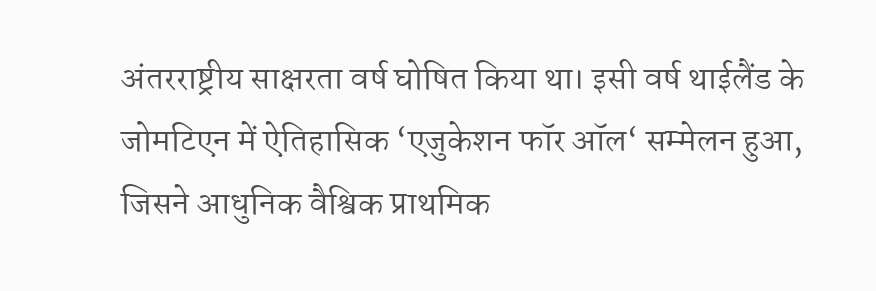अंतरराष्ट्रीय साक्षरता वर्ष घोषित किया था। इसी वर्ष थाईलैंड के जोमटिएन में ऐतिहासिक ‘एजुकेशन फॉर ऑल‘ सम्मेलन हुआ, जिसने आधुनिक वैश्विक प्राथमिक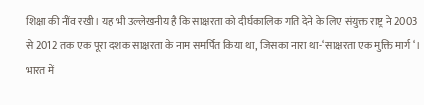शिक्षा की नींव रखी। यह भी उल्लेखनीय है कि साक्षरता को दीर्घकालिक गति देने के लिए संयुक्त राष्ट्र ने 2003 से 2012 तक एक पूरा दशक साक्षरता के नाम समर्पित किया था, जिसका नारा था-‘साक्षरता एक मुक्ति मार्ग‘।
भारत में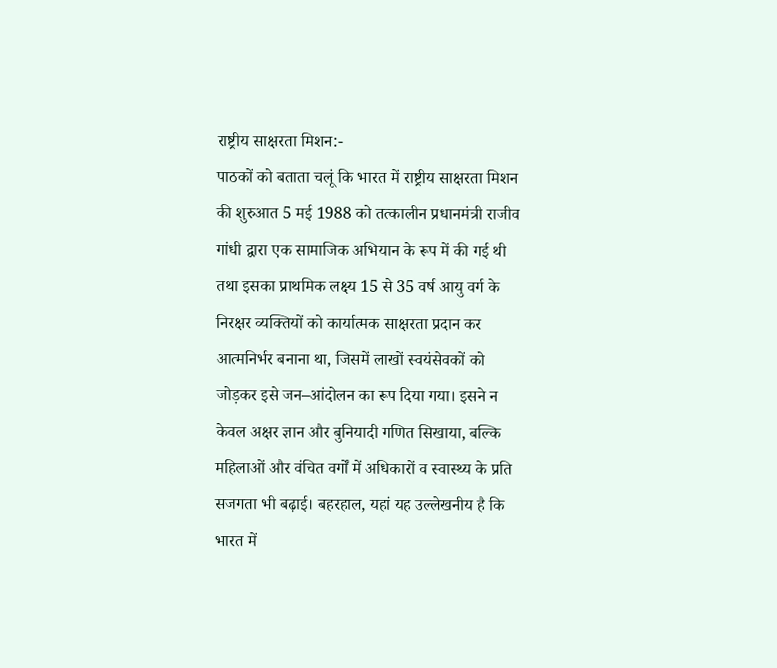राष्ट्रीय साक्षरता मिशन:-
पाठकों को बताता चलूं कि भारत में राष्ट्रीय साक्षरता मिशन की शुरुआत 5 मई 1988 को तत्कालीन प्रधानमंत्री राजीव गांधी द्वारा एक सामाजिक अभियान के रूप में की गई थी तथा इसका प्राथमिक लक्ष्य 15 से 35 वर्ष आयु वर्ग के निरक्षर व्यक्तियों को कार्यात्मक साक्षरता प्रदान कर आत्मनिर्भर बनाना था, जिसमें लाखों स्वयंसेवकों को जोड़कर इसे जन–आंदोलन का रूप दिया गया। इसने न केवल अक्षर ज्ञान और बुनियादी गणित सिखाया, बल्कि महिलाओं और वंचित वर्गों में अधिकारों व स्वास्थ्य के प्रति सजगता भी बढ़ाई। बहरहाल, यहां यह उल्लेखनीय है कि भारत में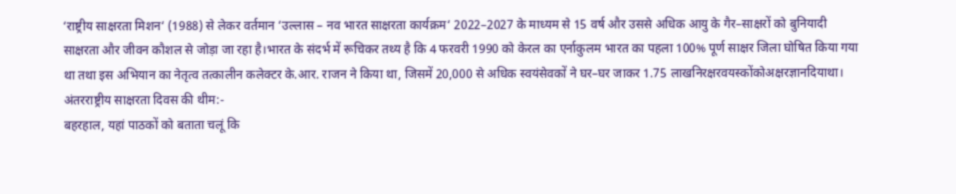‘राष्ट्रीय साक्षरता मिशन‘ (1988) से लेकर वर्तमान ‘उल्लास – नव भारत साक्षरता कार्यक्रम‘ 2022–2027 के माध्यम से 15 वर्ष और उससे अधिक आयु के गैर–साक्षरों को बुनियादी साक्षरता और जीवन कौशल से जोड़ा जा रहा है।भारत के संदर्भ में रूचिकर तथ्य है कि 4 फरवरी 1990 को केरल का एर्नाकुलम भारत का पहला 100% पूर्ण साक्षर जिला घोषित किया गया था तथा इस अभियान का नेतृत्व तत्कालीन कलेक्टर के.आर. राजन ने किया था, जिसमें 20,000 से अधिक स्वयंसेवकों ने घर–घर जाकर 1.75 लाखनिरक्षरवयस्कोंकोअक्षरज्ञानदियाथा।
अंतरराष्ट्रीय साक्षरता दिवस की थीम:-
बहरहाल, यहां पाठकों को बताता चलूं कि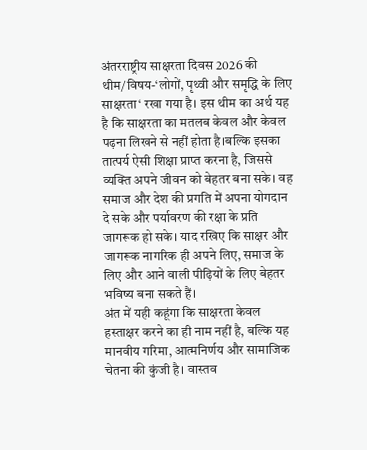अंतरराष्ट्रीय साक्षरता दिवस 2026 की थीम/विषय-‘लोगों, पृथ्वी और समृद्धि के लिए साक्षरता‘ रखा गया है। इस थीम का अर्थ यह है कि साक्षरता का मतलब केवल और केवल पढ़ना लिखने से नहीं होता है।बल्कि इसका तात्पर्य ऐसी शिक्षा प्राप्त करना है, जिससे व्यक्ति अपने जीवन को बेहतर बना सके। वह समाज और देश की प्रगति में अपना योगदान दे सके और पर्यावरण की रक्षा के प्रति जागरूक हो सके। याद रखिए कि साक्षर और जागरूक नागरिक ही अपने लिए, समाज के लिए और आने वाली पीढ़ियों के लिए बेहतर भविष्य बना सकते हैं।
अंत में यही कहूंगा कि साक्षरता केवल हस्ताक्षर करने का ही नाम नहीं है, बल्कि यह मानवीय गरिमा, आत्मनिर्णय और सामाजिक चेतना की कुंजी है। वास्तव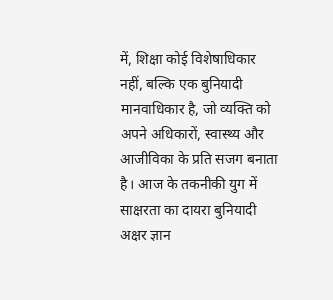में, शिक्षा कोई विशेषाधिकार नहीं, बल्कि एक बुनियादी मानवाधिकार है, जो व्यक्ति को अपने अधिकारों, स्वास्थ्य और आजीविका के प्रति सजग बनाता है। आज के तकनीकी युग में साक्षरता का दायरा बुनियादी अक्षर ज्ञान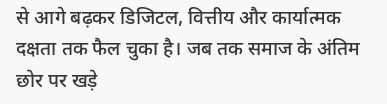से आगे बढ़कर डिजिटल, वित्तीय और कार्यात्मक दक्षता तक फैल चुका है। जब तक समाज के अंतिम छोर पर खड़े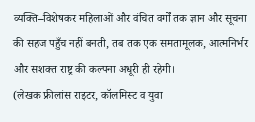व्यक्ति–विशेषकर महिलाओं और वंचित वर्गों तक ज्ञान और सूचना की सहज पहुँच नहीं बनती, तब तक एक समतामूलक, आत्मनिर्भर और सशक्त राष्ट्र की कल्पना अधूरी ही रहेगी।
(लेखक फ्रीलांस राइटर, कॉलमिस्ट व युवा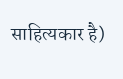साहित्यकार है)